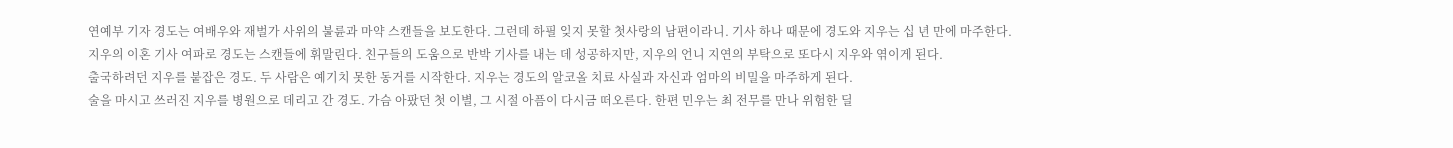연예부 기자 경도는 여배우와 재벌가 사위의 불륜과 마약 스캔들을 보도한다. 그런데 하필 잊지 못할 첫사랑의 남편이라니. 기사 하나 때문에 경도와 지우는 십 년 만에 마주한다.
지우의 이혼 기사 여파로 경도는 스캔들에 휘말린다. 친구들의 도움으로 반박 기사를 내는 데 성공하지만, 지우의 언니 지연의 부탁으로 또다시 지우와 엮이게 된다.
출국하려던 지우를 붙잡은 경도. 두 사람은 예기치 못한 동거를 시작한다. 지우는 경도의 알코올 치료 사실과 자신과 엄마의 비밀을 마주하게 된다.
술을 마시고 쓰러진 지우를 병원으로 데리고 간 경도. 가슴 아팠던 첫 이별, 그 시절 아픔이 다시금 떠오른다. 한편 민우는 최 전무를 만나 위험한 딜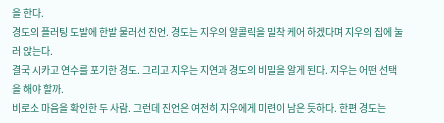을 한다.
경도의 플러팅 도발에 한발 물러선 진언. 경도는 지우의 알콜릭을 밀착 케어 하겠다며 지우의 집에 눌러 앉는다.
결국 시카고 연수를 포기한 경도. 그리고 지우는 지연과 경도의 비밀을 알게 된다. 지우는 어떤 선택을 해야 할까.
비로소 마음을 확인한 두 사람. 그런데 진언은 여전히 지우에게 미련이 남은 듯하다. 한편 경도는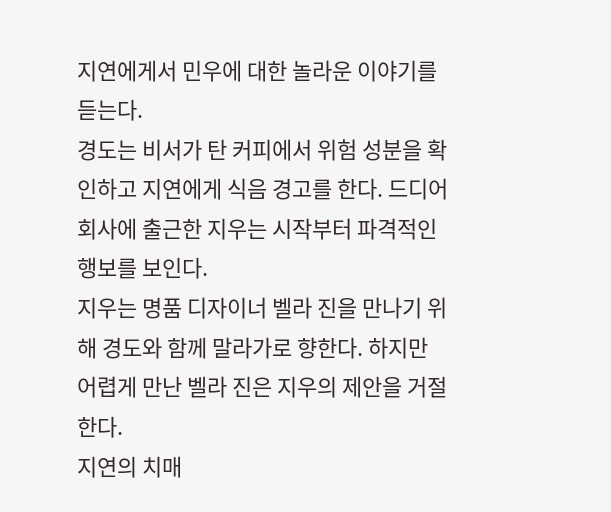지연에게서 민우에 대한 놀라운 이야기를 듣는다.
경도는 비서가 탄 커피에서 위험 성분을 확인하고 지연에게 식음 경고를 한다. 드디어 회사에 출근한 지우는 시작부터 파격적인 행보를 보인다.
지우는 명품 디자이너 벨라 진을 만나기 위해 경도와 함께 말라가로 향한다. 하지만 어렵게 만난 벨라 진은 지우의 제안을 거절한다.
지연의 치매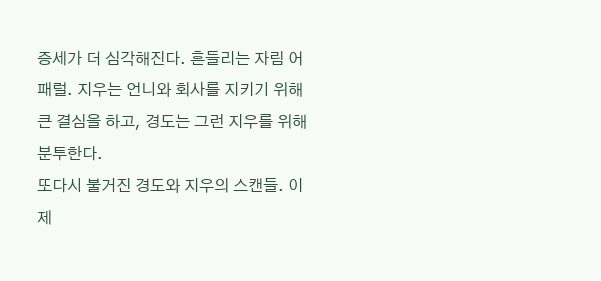증세가 더 심각해진다. 흔들리는 자림 어패럴. 지우는 언니와 회사를 지키기 위해 큰 결심을 하고, 경도는 그런 지우를 위해 분투한다.
또다시 불거진 경도와 지우의 스캔들. 이제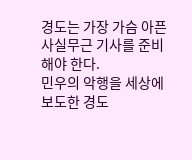경도는 가장 가슴 아픈 사실무근 기사를 준비해야 한다.
민우의 악행을 세상에 보도한 경도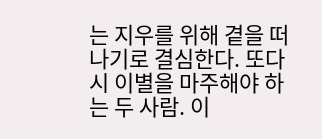는 지우를 위해 곁을 떠나기로 결심한다. 또다시 이별을 마주해야 하는 두 사람. 이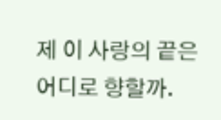제 이 사랑의 끝은 어디로 향할까.